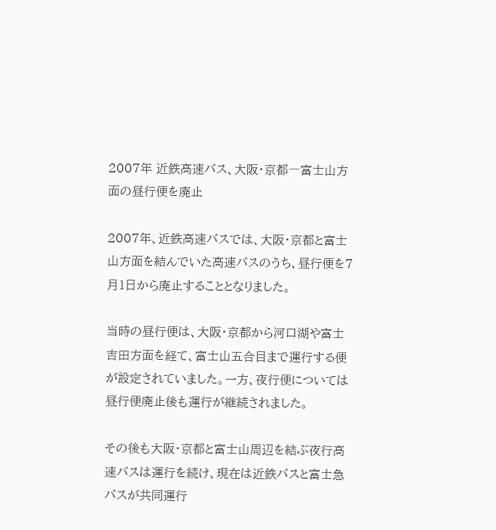2007年 近鉄高速バス、大阪・京都―富士山方面の昼行便を廃止

2007年、近鉄高速バスでは、大阪・京都と富士山方面を結んでいた高速バスのうち、昼行便を7月1日から廃止することとなりました。

当時の昼行便は、大阪・京都から河口湖や富士吉田方面を経て、富士山五合目まで運行する便が設定されていました。一方、夜行便については昼行便廃止後も運行が継続されました。

その後も大阪・京都と富士山周辺を結ぶ夜行高速バスは運行を続け、現在は近鉄バスと富士急バスが共同運行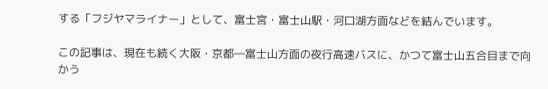する「フジヤマライナー」として、富士宮・富士山駅・河口湖方面などを結んでいます。

この記事は、現在も続く大阪・京都―富士山方面の夜行高速バスに、かつて富士山五合目まで向かう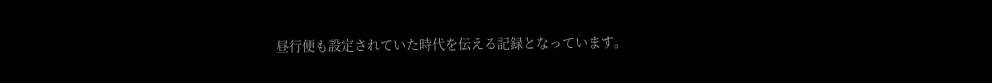昼行便も設定されていた時代を伝える記録となっています。